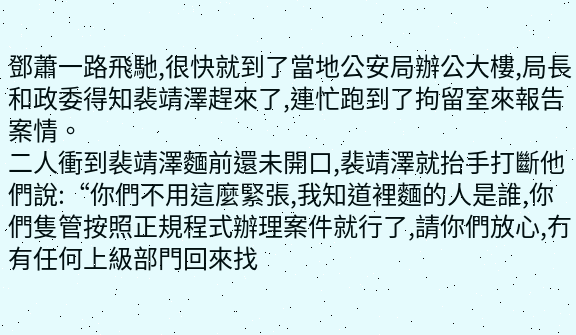鄧蕭一路飛馳,很快就到了當地公安局辦公大樓,局長和政委得知裴靖澤趕來了,連忙跑到了拘留室來報告案情。
二人衝到裴靖澤麵前還未開口,裴靖澤就抬手打斷他們說:“你們不用這麼緊張,我知道裡麵的人是誰,你們隻管按照正規程式辦理案件就行了,請你們放心,冇有任何上級部門回來找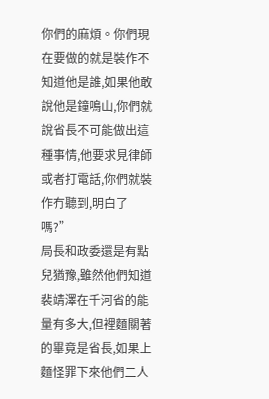你們的麻煩。你們現在要做的就是裝作不知道他是誰,如果他敢說他是鐘鳴山,你們就說省長不可能做出這種事情,他要求見律師或者打電話,你們就裝作冇聽到,明白了嗎?”
局長和政委還是有點兒猶豫,雖然他們知道裴靖澤在千河省的能量有多大,但裡麵關著的畢竟是省長,如果上麵怪罪下來他們二人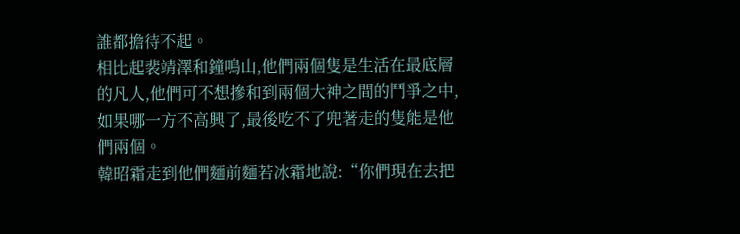誰都擔待不起。
相比起裴靖澤和鐘鳴山,他們兩個隻是生活在最底層的凡人,他們可不想摻和到兩個大神之間的鬥爭之中,如果哪一方不高興了,最後吃不了兜著走的隻能是他們兩個。
韓昭霜走到他們麵前麵若冰霜地說:“你們現在去把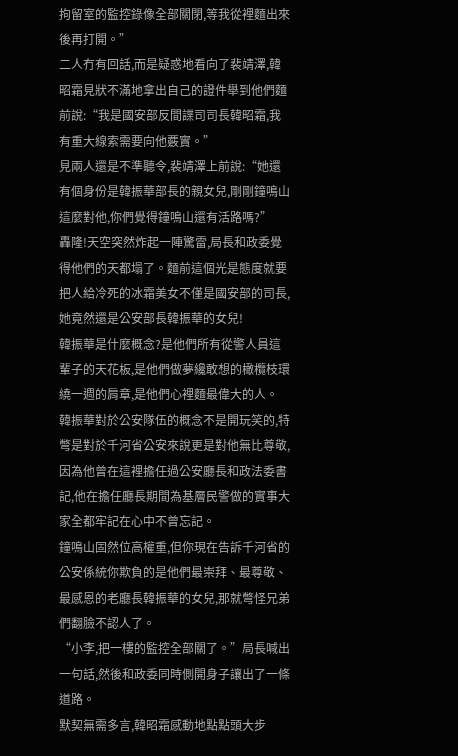拘留室的監控錄像全部關閉,等我從裡麵出來後再打開。”
二人冇有回話,而是疑惑地看向了裴靖澤,韓昭霜見狀不滿地拿出自己的證件舉到他們麵前說:“我是國安部反間諜司司長韓昭霜,我有重大線索需要向他覈實。”
見兩人還是不準聽令,裴靖澤上前說:“她還有個身份是韓振華部長的親女兒,剛剛鐘鳴山這麼對他,你們覺得鐘鳴山還有活路嗎?”
轟隆!天空突然炸起一陣驚雷,局長和政委覺得他們的天都塌了。麵前這個光是態度就要把人給冷死的冰霜美女不僅是國安部的司長,她竟然還是公安部長韓振華的女兒!
韓振華是什麼概念?是他們所有從警人員這輩子的天花板,是他們做夢纔敢想的橄欖枝環繞一週的肩章,是他們心裡麵最偉大的人。
韓振華對於公安隊伍的概念不是開玩笑的,特彆是對於千河省公安來說更是對他無比尊敬,因為他曾在這裡擔任過公安廳長和政法委書記,他在擔任廳長期間為基層民警做的實事大家全都牢記在心中不曾忘記。
鐘鳴山固然位高權重,但你現在告訴千河省的公安係統你欺負的是他們最崇拜、最尊敬、最感恩的老廳長韓振華的女兒,那就彆怪兄弟們翻臉不認人了。
“小李,把一樓的監控全部關了。”局長喊出一句話,然後和政委同時側開身子讓出了一條道路。
默契無需多言,韓昭霜感動地點點頭大步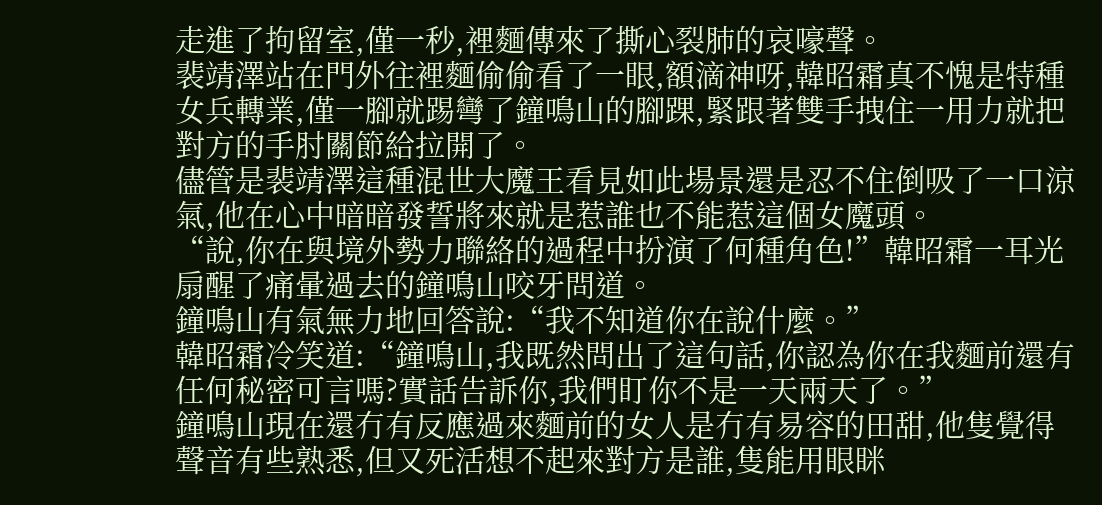走進了拘留室,僅一秒,裡麵傳來了撕心裂肺的哀嚎聲。
裴靖澤站在門外往裡麵偷偷看了一眼,額滴神呀,韓昭霜真不愧是特種女兵轉業,僅一腳就踢彎了鐘鳴山的腳踝,緊跟著雙手拽住一用力就把對方的手肘關節給拉開了。
儘管是裴靖澤這種混世大魔王看見如此場景還是忍不住倒吸了一口涼氣,他在心中暗暗發誓將來就是惹誰也不能惹這個女魔頭。
“說,你在與境外勢力聯絡的過程中扮演了何種角色!”韓昭霜一耳光扇醒了痛暈過去的鐘鳴山咬牙問道。
鐘鳴山有氣無力地回答說:“我不知道你在說什麼。”
韓昭霜冷笑道:“鐘鳴山,我既然問出了這句話,你認為你在我麵前還有任何秘密可言嗎?實話告訴你,我們盯你不是一天兩天了。”
鐘鳴山現在還冇有反應過來麵前的女人是冇有易容的田甜,他隻覺得聲音有些熟悉,但又死活想不起來對方是誰,隻能用眼眯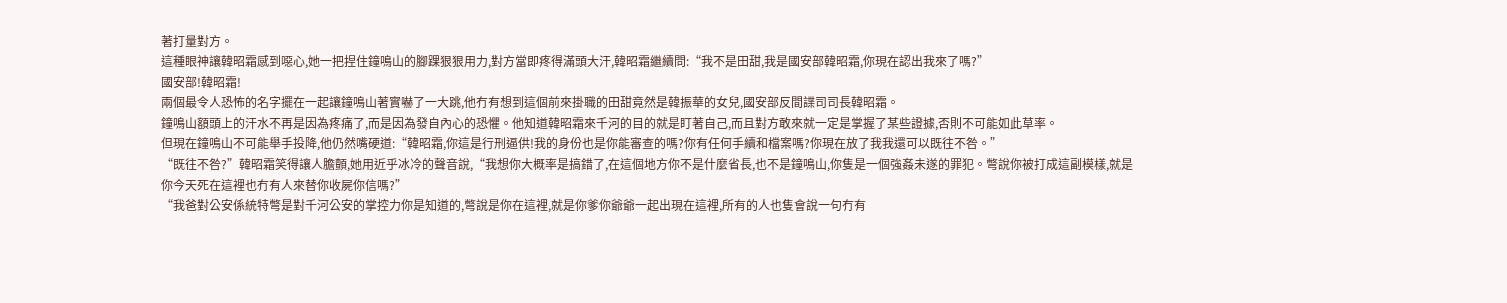著打量對方。
這種眼神讓韓昭霜感到噁心,她一把捏住鐘鳴山的腳踝狠狠用力,對方當即疼得滿頭大汗,韓昭霜繼續問:“我不是田甜,我是國安部韓昭霜,你現在認出我來了嗎?”
國安部!韓昭霜!
兩個最令人恐怖的名字擺在一起讓鐘鳴山著實嚇了一大跳,他冇有想到這個前來掛職的田甜竟然是韓振華的女兒,國安部反間諜司司長韓昭霜。
鐘鳴山額頭上的汗水不再是因為疼痛了,而是因為發自內心的恐懼。他知道韓昭霜來千河的目的就是盯著自己,而且對方敢來就一定是掌握了某些證據,否則不可能如此草率。
但現在鐘鳴山不可能舉手投降,他仍然嘴硬道:“韓昭霜,你這是行刑逼供!我的身份也是你能審查的嗎?你有任何手續和檔案嗎?你現在放了我我還可以既往不咎。”
“既往不咎?”韓昭霜笑得讓人膽顫,她用近乎冰冷的聲音說,“我想你大概率是搞錯了,在這個地方你不是什麼省長,也不是鐘鳴山,你隻是一個強姦未遂的罪犯。彆說你被打成這副模樣,就是你今天死在這裡也冇有人來替你收屍你信嗎?”
“我爸對公安係統特彆是對千河公安的掌控力你是知道的,彆說是你在這裡,就是你爹你爺爺一起出現在這裡,所有的人也隻會說一句冇有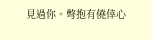見過你。彆抱有僥倖心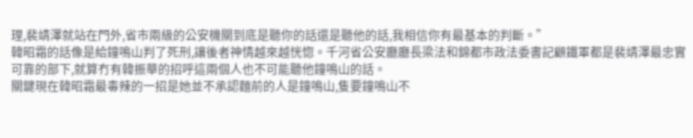理,裴靖澤就站在門外,省市兩級的公安機關到底是聽你的話還是聽他的話,我相信你有最基本的判斷。”
韓昭霜的話像是給鐘鳴山判了死刑,讓後者神情越來越恍惚。千河省公安廳廳長梁法和錦都市政法委書記顧鐵軍都是裴靖澤最忠實可靠的部下,就算冇有韓振華的招呼這兩個人也不可能聽他鐘鳴山的話。
關鍵現在韓昭霜最毒辣的一招是她並不承認麵前的人是鐘鳴山,隻要鐘鳴山不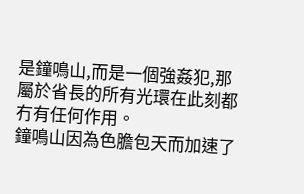是鐘鳴山,而是一個強姦犯,那屬於省長的所有光環在此刻都冇有任何作用。
鐘鳴山因為色膽包天而加速了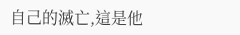自己的滅亡,這是他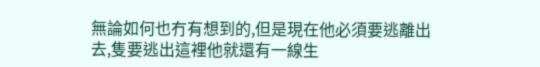無論如何也冇有想到的,但是現在他必須要逃離出去,隻要逃出這裡他就還有一線生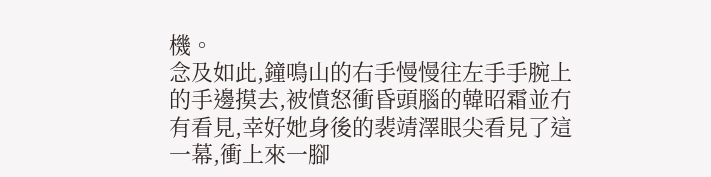機。
念及如此,鐘鳴山的右手慢慢往左手手腕上的手邊摸去,被憤怒衝昏頭腦的韓昭霜並冇有看見,幸好她身後的裴靖澤眼尖看見了這一幕,衝上來一腳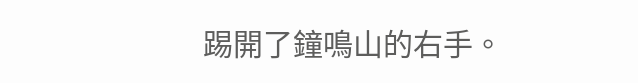踢開了鐘鳴山的右手。